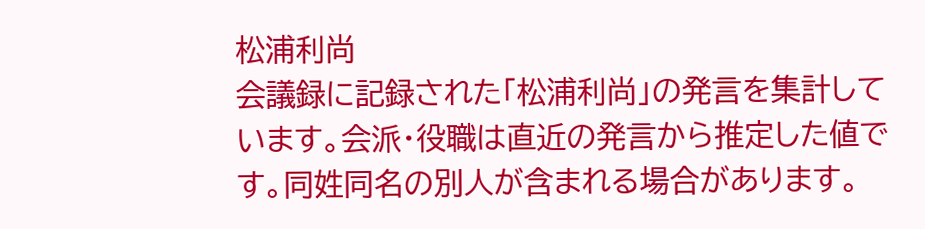松浦利尚
会議録に記録された「松浦利尚」の発言を集計しています。会派・役職は直近の発言から推定した値です。同姓同名の別人が含まれる場合があります。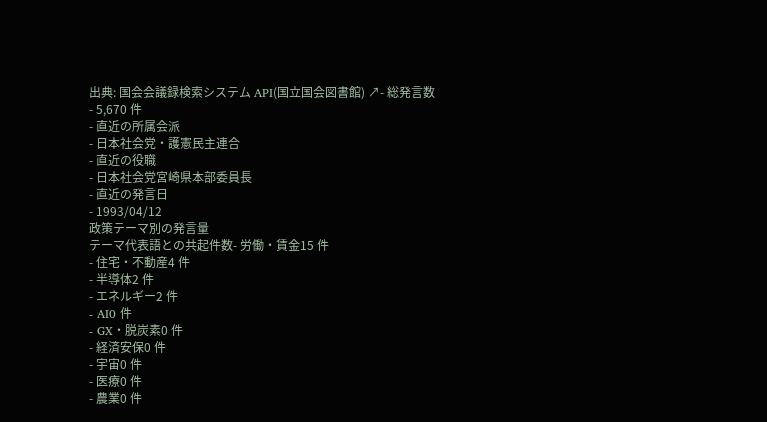出典: 国会会議録検索システム API(国立国会図書館) ↗- 総発言数
- 5,670 件
- 直近の所属会派
- 日本社会党・護憲民主連合
- 直近の役職
- 日本社会党宮崎県本部委員長
- 直近の発言日
- 1993/04/12
政策テーマ別の発言量
テーマ代表語との共起件数- 労働・賃金15 件
- 住宅・不動産4 件
- 半導体2 件
- エネルギー2 件
- AI0 件
- GX・脱炭素0 件
- 経済安保0 件
- 宇宙0 件
- 医療0 件
- 農業0 件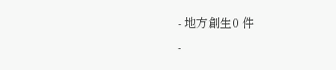- 地方創生0 件
-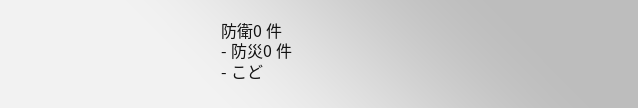防衛0 件
- 防災0 件
- こど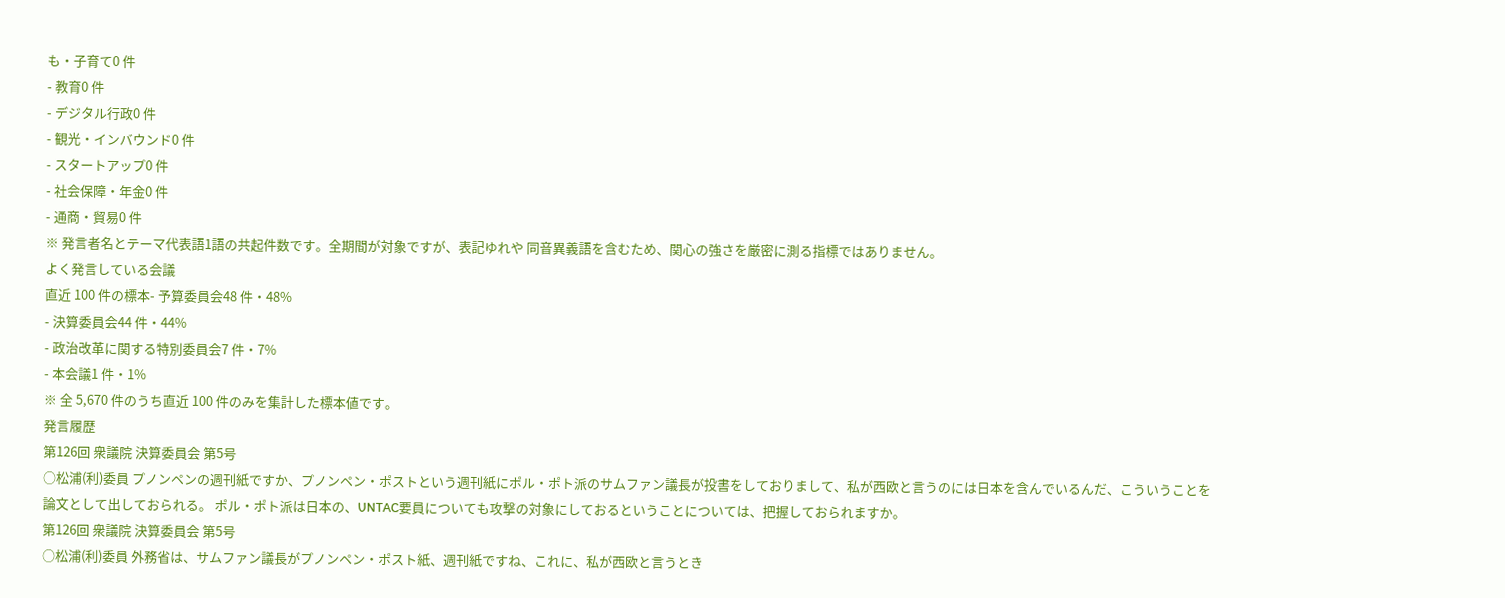も・子育て0 件
- 教育0 件
- デジタル行政0 件
- 観光・インバウンド0 件
- スタートアップ0 件
- 社会保障・年金0 件
- 通商・貿易0 件
※ 発言者名とテーマ代表語1語の共起件数です。全期間が対象ですが、表記ゆれや 同音異義語を含むため、関心の強さを厳密に測る指標ではありません。
よく発言している会議
直近 100 件の標本- 予算委員会48 件・48%
- 決算委員会44 件・44%
- 政治改革に関する特別委員会7 件・7%
- 本会議1 件・1%
※ 全 5,670 件のうち直近 100 件のみを集計した標本値です。
発言履歴
第126回 衆議院 決算委員会 第5号
○松浦(利)委員 プノンペンの週刊紙ですか、プノンペン・ポストという週刊紙にポル・ポト派のサムファン議長が投書をしておりまして、私が西欧と言うのには日本を含んでいるんだ、こういうことを論文として出しておられる。 ポル・ポト派は日本の、UNTAC要員についても攻撃の対象にしておるということについては、把握しておられますか。
第126回 衆議院 決算委員会 第5号
○松浦(利)委員 外務省は、サムファン議長がプノンペン・ポスト紙、週刊紙ですね、これに、私が西欧と言うとき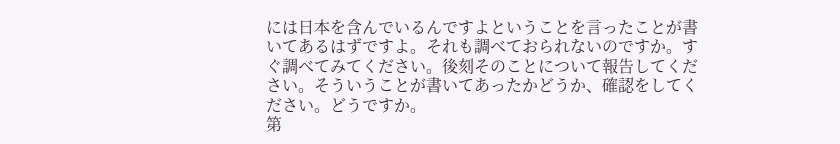には日本を含んでいるんですよということを言ったことが書いてあるはずですよ。それも調べておられないのですか。すぐ調べてみてください。後刻そのことについて報告してください。そういうことが書いてあったかどうか、確認をしてください。どうですか。
第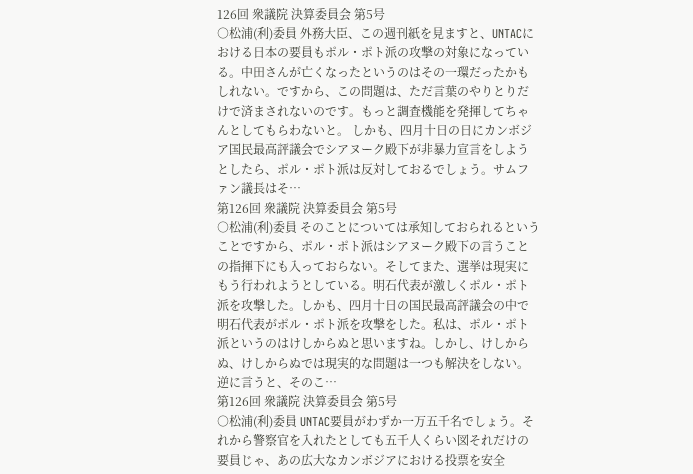126回 衆議院 決算委員会 第5号
○松浦(利)委員 外務大臣、この週刊紙を見ますと、UNTACにおける日本の要員もポル・ポト派の攻撃の対象になっている。中田さんが亡くなったというのはその一環だったかもしれない。ですから、この問題は、ただ言葉のやりとりだけで済まされないのです。もっと調査機能を発揮してちゃんとしてもらわないと。 しかも、四月十日の日にカンボジア国民最高評議会でシアヌーク殿下が非暴力宣言をしようとしたら、ポル・ポト派は反対しておるでしょう。サムファン議長はそ…
第126回 衆議院 決算委員会 第5号
○松浦(利)委員 そのことについては承知しておられるということですから、ポル・ポト派はシアヌーク殿下の言うことの指揮下にも入っておらない。そしてまた、選挙は現実にもう行われようとしている。明石代表が激しくポル・ポト派を攻撃した。しかも、四月十日の国民最高評議会の中で明石代表がポル・ポト派を攻撃をした。私は、ポル・ポト派というのはけしからぬと思いますね。しかし、けしからぬ、けしからぬでは現実的な問題は一つも解決をしない。逆に言うと、そのこ…
第126回 衆議院 決算委員会 第5号
○松浦(利)委員 UNTAC要員がわずか一万五千名でしょう。それから警察官を入れたとしても五千人くらい図それだけの要員じゃ、あの広大なカンボジアにおける投票を安全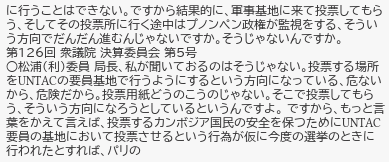に行うことはできない。ですから結果的に、軍事基地に来て投票してもらう、そしてその投票所に行く途中はプノンペン政権が監視をする、そういう方向でだんだん進むんじゃないですか。そうじゃないんですか。
第126回 衆議院 決算委員会 第5号
○松浦(利)委員 局長、私が聞いておるのはそうじゃない。投票する場所をUNTACの要員基地で行うようにするという方向になっている、危ないから、危険だから。投票用紙どうのこうのじゃない。そこで投票してもらう、そういう方向になろうとしているというんですよ。 ですから、もっと言葉をかえて言えば、投票するカンボジア国民の安全を保つためにUNTAC要員の基地において投票させるという行為が仮に今度の選挙のときに行われたとすれば、パリの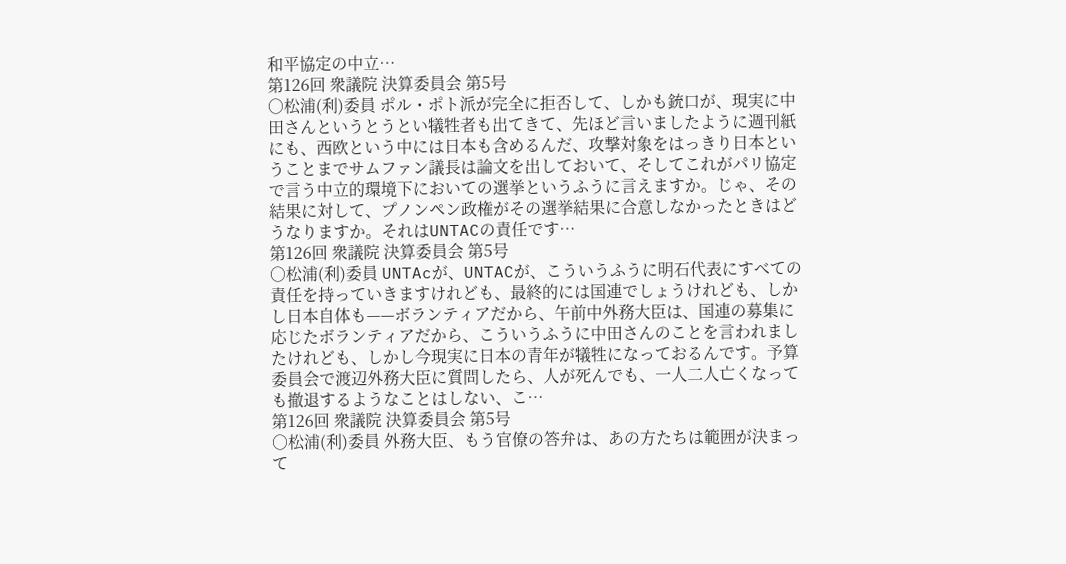和平協定の中立…
第126回 衆議院 決算委員会 第5号
○松浦(利)委員 ポル・ポト派が完全に拒否して、しかも銃口が、現実に中田さんというとうとい犠牲者も出てきて、先ほど言いましたように週刊紙にも、西欧という中には日本も含めるんだ、攻撃対象をはっきり日本ということまでサムファン議長は論文を出しておいて、そしてこれがパリ協定で言う中立的環境下においての選挙というふうに言えますか。じゃ、その結果に対して、プノンペン政権がその選挙結果に合意しなかったときはどうなりますか。それはUNTACの責任です…
第126回 衆議院 決算委員会 第5号
○松浦(利)委員 UNTAcが、UNTACが、こういうふうに明石代表にすべての責任を持っていきますけれども、最終的には国連でしょうけれども、しかし日本自体も——ボランティアだから、午前中外務大臣は、国連の募集に応じたボランティアだから、こういうふうに中田さんのことを言われましたけれども、しかし今現実に日本の青年が犠牲になっておるんです。予算委員会で渡辺外務大臣に質問したら、人が死んでも、一人二人亡くなっても撤退するようなことはしない、こ…
第126回 衆議院 決算委員会 第5号
○松浦(利)委員 外務大臣、もう官僚の答弁は、あの方たちは範囲が決まって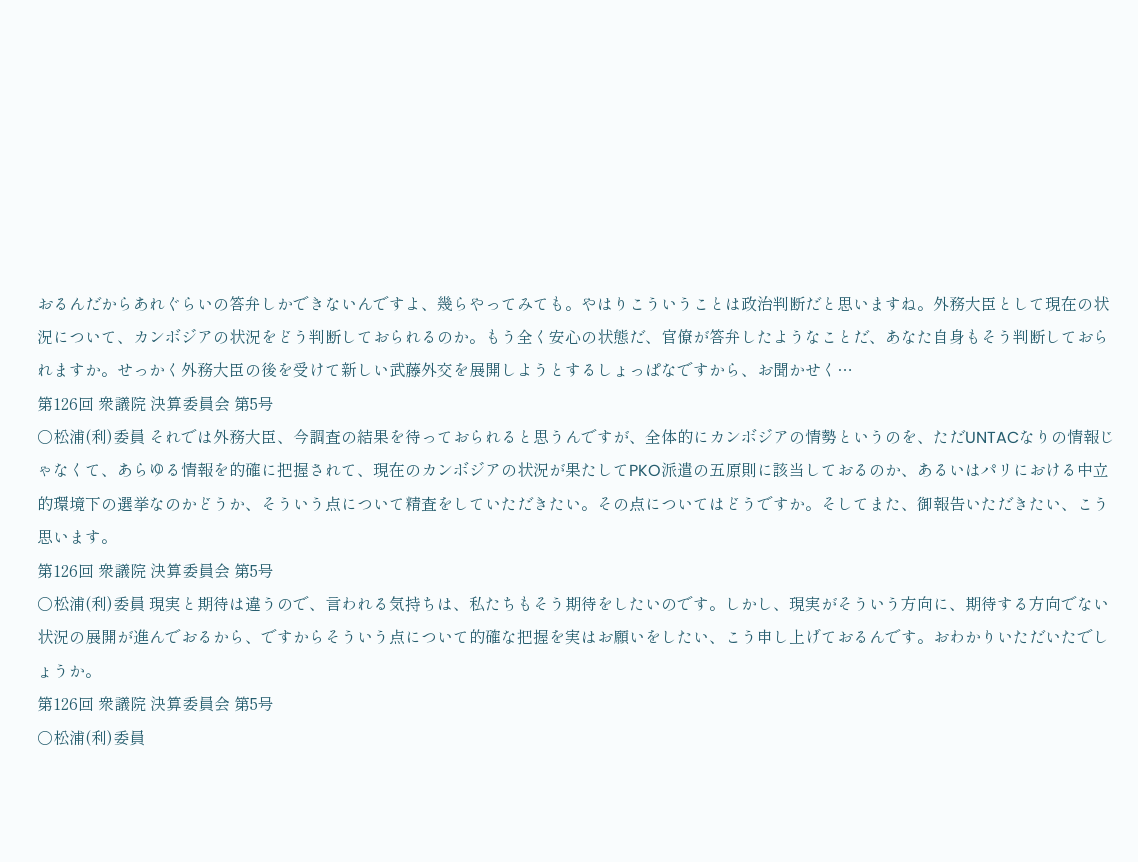おるんだからあれぐらいの答弁しかできないんですよ、幾らやってみても。やはりこういうことは政治判断だと思いますね。外務大臣として現在の状況について、カンボジアの状況をどう判断しておられるのか。もう全く安心の状態だ、官僚が答弁したようなことだ、あなた自身もそう判断しておられますか。せっかく外務大臣の後を受けて新しい武藤外交を展開しようとするしょっぱなですから、お聞かせく…
第126回 衆議院 決算委員会 第5号
○松浦(利)委員 それでは外務大臣、今調査の結果を待っておられると思うんですが、全体的にカンボジアの情勢というのを、ただUNTACなりの情報じゃなくて、あらゆる情報を的確に把握されて、現在のカンボジアの状況が果たしてPKO派遣の五原則に該当しておるのか、あるいはパリにおける中立的環境下の選挙なのかどうか、そういう点について精査をしていただきたい。その点についてはどうですか。そしてまた、御報告いただきたい、こう思います。
第126回 衆議院 決算委員会 第5号
○松浦(利)委員 現実と期待は違うので、言われる気持ちは、私たちもそう期待をしたいのです。しかし、現実がそういう方向に、期待する方向でない状況の展開が進んでおるから、ですからそういう点について的確な把握を実はお願いをしたい、こう申し上げておるんです。おわかりいただいたでしょうか。
第126回 衆議院 決算委員会 第5号
○松浦(利)委員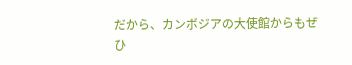だから、カンボジアの大使館からもぜひ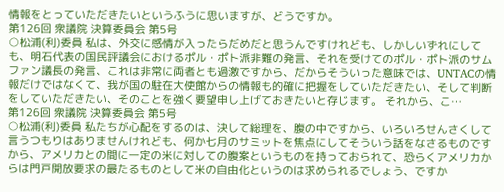情報をとっていただきたいというふうに思いますが、どうですか。
第126回 衆議院 決算委員会 第5号
○松浦(利)委員 私は、外交に感情が入ったらだめだと思うんですけれども、しかしいずれにしても、明石代表の国民評議会におけるポル・ポト派非難の発言、それを受けてのポル・ポト派のサムファン議長の発言、これは非常に両者とも過激ですから、だからそういった意味では、UNTACの情報だけではなくて、我が国の駐在大使館からの情報も的確に把握をしていただきたい、そして判断をしていただきたい、そのことを強く要望申し上げておきたいと存じます。 それから、こ…
第126回 衆議院 決算委員会 第5号
○松浦(利)委員 私たちが心配をするのは、決して総理を、腹の中ですから、いろいろせんさくして言うつもりはありませんけれども、何か七月のサミットを焦点にしてそういう話をなさるものですから、アメリカとの間に一定の米に対しての腹案というものを持っておられて、恐らくアメリカからは門戸開放要求の最たるものとして米の自由化というのは求められるでしょう、ですか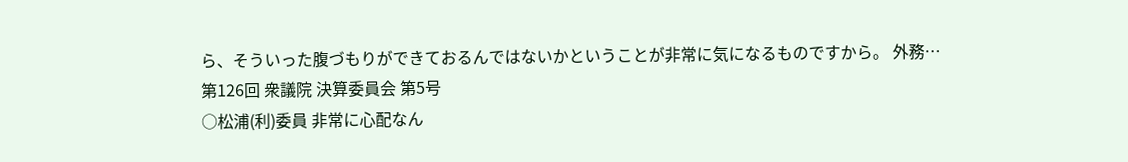ら、そういった腹づもりができておるんではないかということが非常に気になるものですから。 外務…
第126回 衆議院 決算委員会 第5号
○松浦(利)委員 非常に心配なん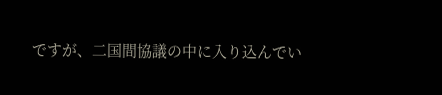ですが、二国間協議の中に入り込んでい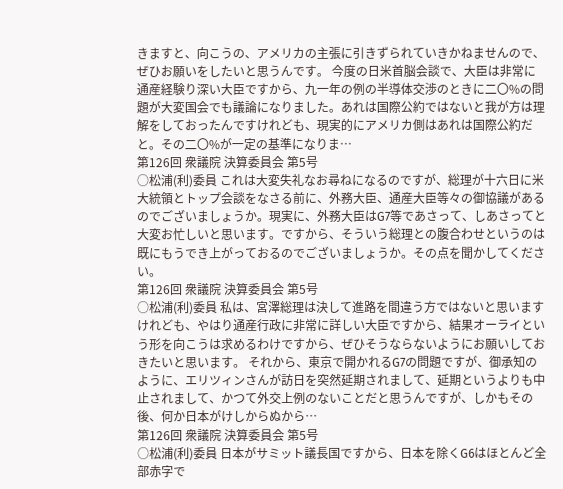きますと、向こうの、アメリカの主張に引きずられていきかねませんので、ぜひお願いをしたいと思うんです。 今度の日米首脳会談で、大臣は非常に通産経験り深い大臣ですから、九一年の例の半導体交渉のときに二〇%の問題が大変国会でも議論になりました。あれは国際公約ではないと我が方は理解をしておったんですけれども、現実的にアメリカ側はあれは国際公約だと。その二〇%が一定の基準になりま…
第126回 衆議院 決算委員会 第5号
○松浦(利)委員 これは大変失礼なお尋ねになるのですが、総理が十六日に米大統領とトップ会談をなさる前に、外務大臣、通産大臣等々の御協議があるのでございましょうか。現実に、外務大臣はG7等であさって、しあさってと大変お忙しいと思います。ですから、そういう総理との腹合わせというのは既にもうでき上がっておるのでございましょうか。その点を聞かしてください。
第126回 衆議院 決算委員会 第5号
○松浦(利)委員 私は、宮澤総理は決して進路を間違う方ではないと思いますけれども、やはり通産行政に非常に詳しい大臣ですから、結果オーライという形を向こうは求めるわけですから、ぜひそうならないようにお願いしておきたいと思います。 それから、東京で開かれるG7の問題ですが、御承知のように、エリツィンさんが訪日を突然延期されまして、延期というよりも中止されまして、かつて外交上例のないことだと思うんですが、しかもその後、何か日本がけしからぬから…
第126回 衆議院 決算委員会 第5号
○松浦(利)委員 日本がサミット議長国ですから、日本を除くG6はほとんど全部赤字で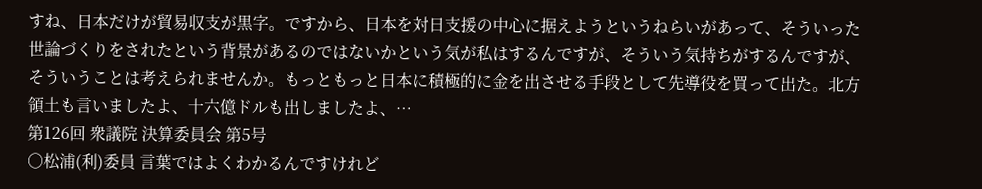すね、日本だけが貿易収支が黒字。ですから、日本を対日支援の中心に据えようというねらいがあって、そういった世論づくりをされたという背景があるのではないかという気が私はするんですが、そういう気持ちがするんですが、そういうことは考えられませんか。もっともっと日本に積極的に金を出させる手段として先導役を買って出た。北方領土も言いましたよ、十六億ドルも出しましたよ、…
第126回 衆議院 決算委員会 第5号
○松浦(利)委員 言葉ではよくわかるんですけれど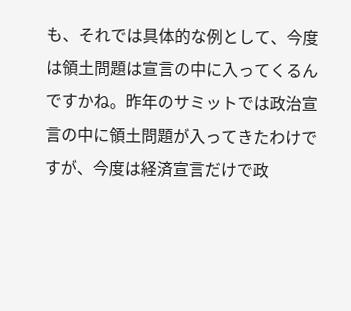も、それでは具体的な例として、今度は領土問題は宣言の中に入ってくるんですかね。昨年のサミットでは政治宣言の中に領土問題が入ってきたわけですが、今度は経済宣言だけで政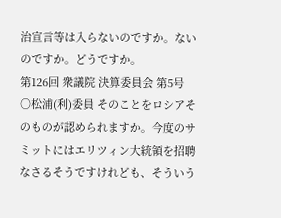治宣言等は入らないのですか。ないのですか。どうですか。
第126回 衆議院 決算委員会 第5号
○松浦(利)委員 そのことをロシアそのものが認められますか。今度のサミットにはエリツィン大統領を招聘なさるそうですけれども、そういう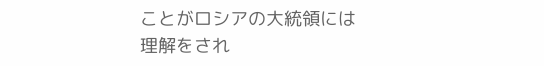ことがロシアの大統領には理解をされ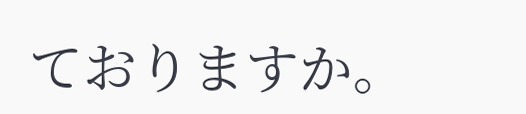ておりますか。